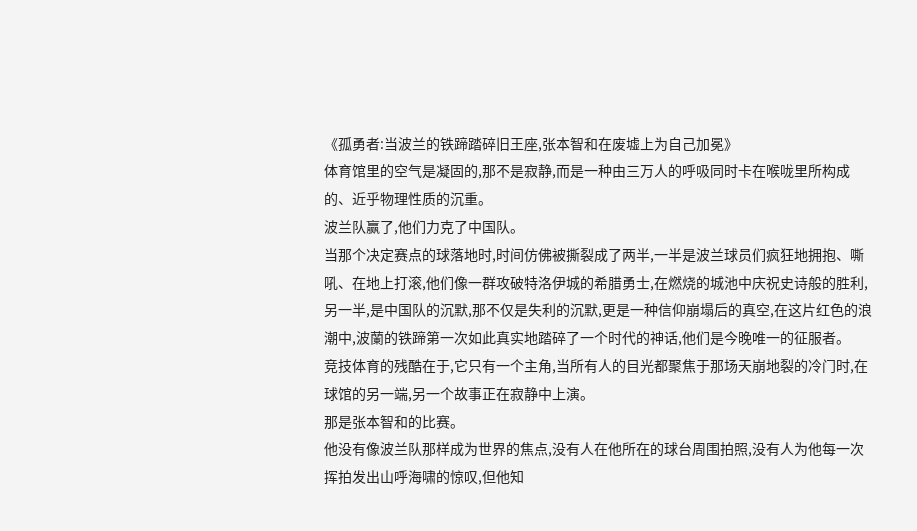《孤勇者:当波兰的铁蹄踏碎旧王座,张本智和在废墟上为自己加冕》
体育馆里的空气是凝固的,那不是寂静,而是一种由三万人的呼吸同时卡在喉咙里所构成的、近乎物理性质的沉重。
波兰队赢了,他们力克了中国队。
当那个决定赛点的球落地时,时间仿佛被撕裂成了两半,一半是波兰球员们疯狂地拥抱、嘶吼、在地上打滚,他们像一群攻破特洛伊城的希腊勇士,在燃烧的城池中庆祝史诗般的胜利,另一半,是中国队的沉默,那不仅是失利的沉默,更是一种信仰崩塌后的真空,在这片红色的浪潮中,波蘭的铁蹄第一次如此真实地踏碎了一个时代的神话,他们是今晚唯一的征服者。
竞技体育的残酷在于,它只有一个主角,当所有人的目光都聚焦于那场天崩地裂的冷门时,在球馆的另一端,另一个故事正在寂静中上演。
那是张本智和的比赛。
他没有像波兰队那样成为世界的焦点,没有人在他所在的球台周围拍照,没有人为他每一次挥拍发出山呼海啸的惊叹,但他知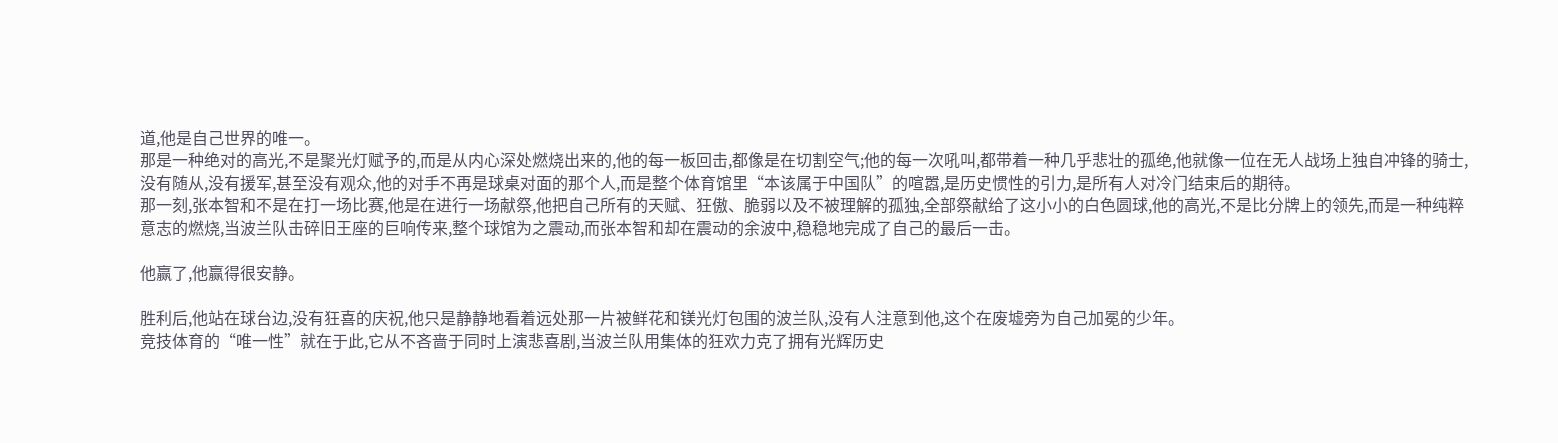道,他是自己世界的唯一。
那是一种绝对的高光,不是聚光灯赋予的,而是从内心深处燃烧出来的,他的每一板回击,都像是在切割空气;他的每一次吼叫,都带着一种几乎悲壮的孤绝,他就像一位在无人战场上独自冲锋的骑士,没有随从,没有援军,甚至没有观众,他的对手不再是球桌对面的那个人,而是整个体育馆里“本该属于中国队”的喧嚣,是历史惯性的引力,是所有人对冷门结束后的期待。
那一刻,张本智和不是在打一场比赛,他是在进行一场献祭,他把自己所有的天赋、狂傲、脆弱以及不被理解的孤独,全部祭献给了这小小的白色圆球,他的高光,不是比分牌上的领先,而是一种纯粹意志的燃烧,当波兰队击碎旧王座的巨响传来,整个球馆为之震动,而张本智和却在震动的余波中,稳稳地完成了自己的最后一击。

他赢了,他赢得很安静。

胜利后,他站在球台边,没有狂喜的庆祝,他只是静静地看着远处那一片被鲜花和镁光灯包围的波兰队,没有人注意到他,这个在废墟旁为自己加冕的少年。
竞技体育的“唯一性”就在于此,它从不吝啬于同时上演悲喜剧,当波兰队用集体的狂欢力克了拥有光辉历史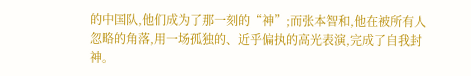的中国队,他们成为了那一刻的“神”;而张本智和,他在被所有人忽略的角落,用一场孤独的、近乎偏执的高光表演,完成了自我封神。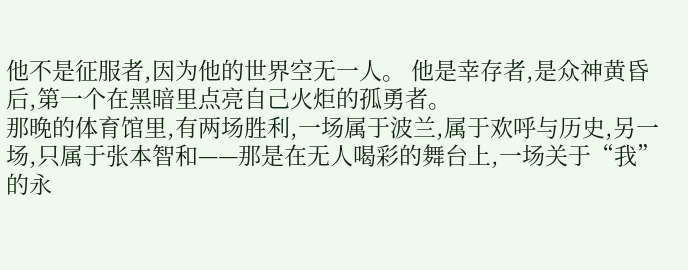他不是征服者,因为他的世界空无一人。 他是幸存者,是众神黄昏后,第一个在黑暗里点亮自己火炬的孤勇者。
那晚的体育馆里,有两场胜利,一场属于波兰,属于欢呼与历史,另一场,只属于张本智和——那是在无人喝彩的舞台上,一场关于“我”的永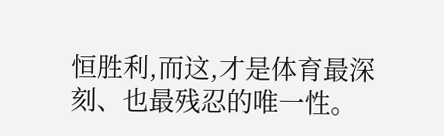恒胜利,而这,才是体育最深刻、也最残忍的唯一性。